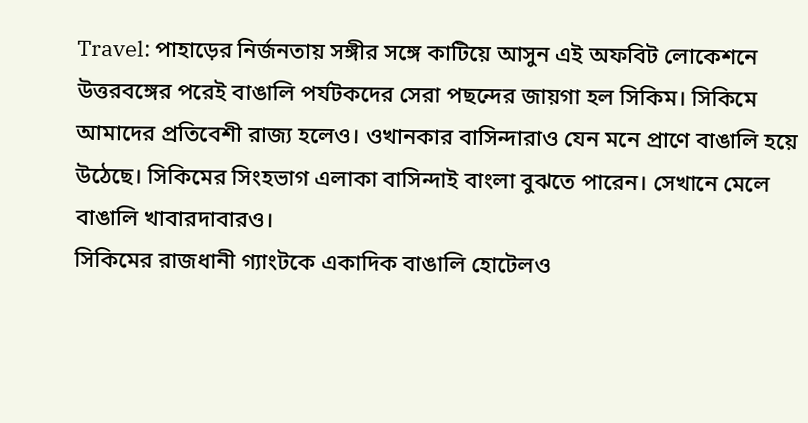Travel: পাহাড়ের নির্জনতায় সঙ্গীর সঙ্গে কাটিয়ে আসুন এই অফবিট লোকেশনে
উত্তরবঙ্গের পরেই বাঙালি পর্যটকদের সেরা পছন্দের জায়গা হল সিকিম। সিকিমে আমাদের প্রতিবেশী রাজ্য হলেও। ওখানকার বাসিন্দারাও যেন মনে প্রাণে বাঙালি হয়ে উঠেছে। সিকিমের সিংহভাগ এলাকা বাসিন্দাই বাংলা বুঝতে পারেন। সেখানে মেলে বাঙালি খাবারদাবারও।
সিকিমের রাজধানী গ্যাংটকে একাদিক বাঙালি হোটেলও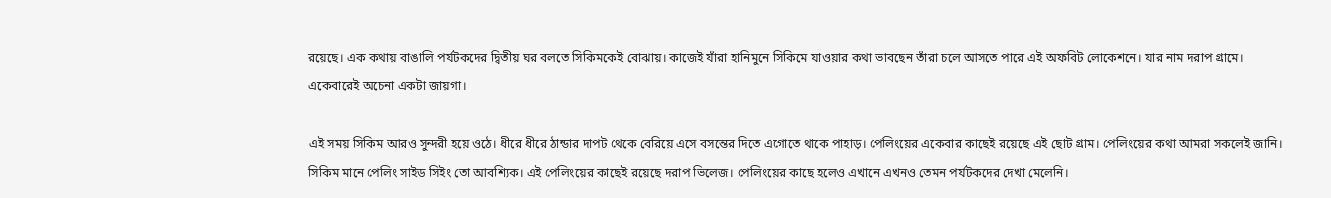রয়েছে। এক কথায় বাঙালি পর্যটকদের দ্বিতীয় ঘর বলতে সিকিমকেই বোঝায়। কাজেই যাঁরা হানিমুনে সিকিমে যাওয়ার কথা ভাবছেন তাঁরা চলে আসতে পারে এই অফবিট লোকেশনে। যার নাম দরাপ গ্রামে। একেবারেই অচেনা একটা জায়গা।

এই সময় সিকিম আরও সুন্দরী হয়ে ওঠে। ধীরে ধীরে ঠান্ডার দাপট থেকে বেরিয়ে এসে বসন্তের দিতে এগোতে থাকে পাহাড়। পেলিংয়ের একেবার কাছেই রয়েছে এই ছোট গ্রাম। পেলিংয়ের কথা আমরা সকলেই জানি। সিকিম মানে পেলিং সাইড সিইং তো আবশ্যিক। এই পেলিংয়ের কাছেই রয়েছে দরাপ ভিলেজ। পেলিংয়ের কাছে হলেও এখানে এখনও তেমন পর্যটকদের দেখা মেলেনি।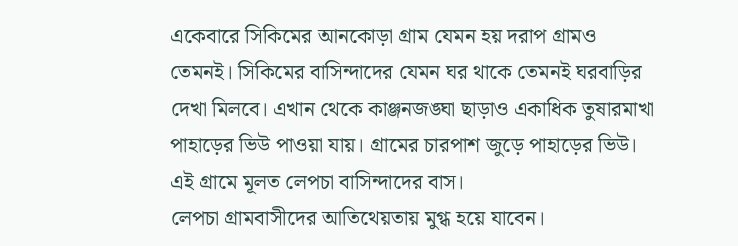একেবারে সিকিমের আনকোড়া গ্রাম যেমন হয় দরাপ গ্রামও তেমনই। সিকিমের বাসিন্দাদের যেমন ঘর থাকে তেমনই ঘরবাড়ির দেখা মিলবে। এখান থেকে কাঞ্জনজঙ্ঘা ছাড়াও একাধিক তুষারমাখা পাহাড়ের ভিউ পাওয়া যায়। গ্রামের চারপাশ জুড়ে পাহাড়ের ভিউ। এই গ্রামে মূলত লেপচা বাসিন্দাদের বাস।
লেপচা গ্রামবাসীদের আতিথেয়তায় মুগ্ধ হয়ে যাবেন।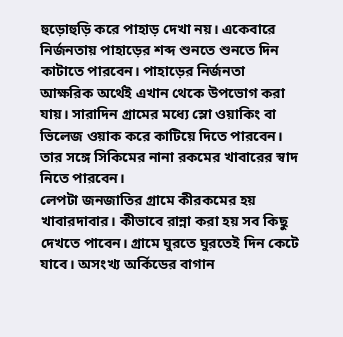হুড়োহুড়ি করে পাহাড় দেখা নয়। একেবারে নির্জনতায় পাহাড়ের শব্দ শুনতে শুনতে দিন কাটাতে পারবেন। পাহাড়ের নির্জনতা আক্ষরিক অর্থেই এখান থেকে উপভোগ করা যায়। সারাদিন গ্রামের মধ্যে স্লো ওয়াকিং বা ভিলেজ ওয়াক করে কাটিয়ে দিতে পারবেন। তার সঙ্গে সিকিমের নানা রকমের খাবারের স্বাদ নিতে পারবেন।
লেপটা জনজাতির গ্রামে কীরকমের হয় খাবারদাবার। কীভাবে রান্না করা হয় সব কিছু দেখতে পাবেন। গ্রামে ঘুরতে ঘুরতেই দিন কেটে যাবে। অসংখ্য অর্কিডের বাগান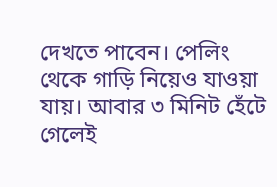দেখতে পাবেন। পেলিং থেকে গাড়ি নিয়েও যাওয়া যায়। আবার ৩ মিনিট হেঁটে গেলেই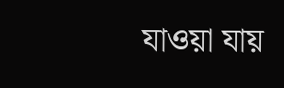যাওয়া যায়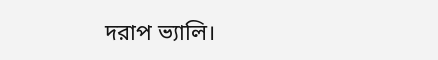দরাপ ভ্যালি।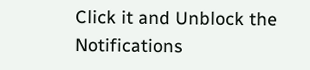Click it and Unblock the Notifications